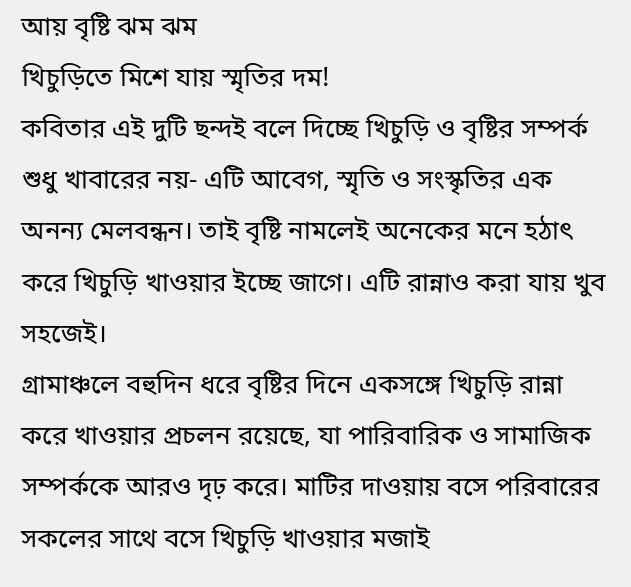আয় বৃষ্টি ঝম ঝম
খিচুড়িতে মিশে যায় স্মৃতির দম!
কবিতার এই দুটি ছন্দই বলে দিচ্ছে খিচুড়ি ও বৃষ্টির সম্পর্ক শুধু খাবারের নয়- এটি আবেগ, স্মৃতি ও সংস্কৃতির এক অনন্য মেলবন্ধন। তাই বৃষ্টি নামলেই অনেকের মনে হঠাৎ করে খিচুড়ি খাওয়ার ইচ্ছে জাগে। এটি রান্নাও করা যায় খুব সহজেই।
গ্রামাঞ্চলে বহুদিন ধরে বৃষ্টির দিনে একসঙ্গে খিচুড়ি রান্না করে খাওয়ার প্রচলন রয়েছে, যা পারিবারিক ও সামাজিক সম্পর্ককে আরও দৃঢ় করে। মাটির দাওয়ায় বসে পরিবারের সকলের সাথে বসে খিচুড়ি খাওয়ার মজাই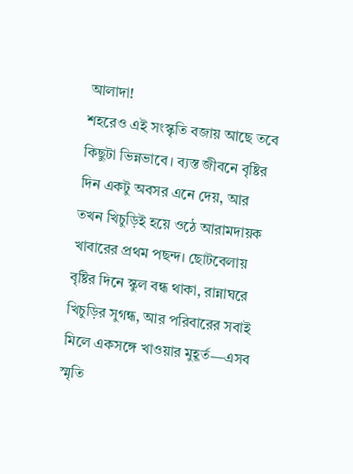আলাদা!
শহরেও এই সংস্কৃতি বজায় আছে তবে কিছুটা ভিন্নভাবে। ব্যস্ত জীবনে বৃষ্টির দিন একটু অবসর এনে দেয়, আর তখন খিচুড়িই হয়ে ওঠে আরামদায়ক খাবারের প্রথম পছন্দ। ছোটবেলায় বৃষ্টির দিনে স্কুল বন্ধ থাকা, রান্নাঘরে খিচুড়ির সুগন্ধ, আর পরিবারের সবাই মিলে একসঙ্গে খাওয়ার মুহূর্ত—এসব স্মৃতি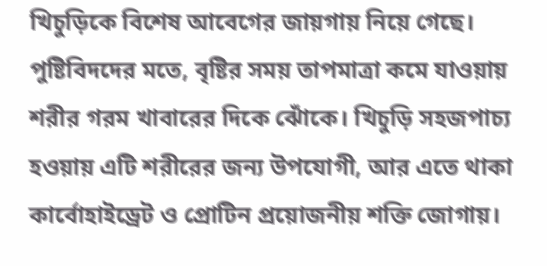খিচুড়িকে বিশেষ আবেগের জায়গায় নিয়ে গেছে।
পুষ্টিবিদদের মতে, বৃষ্টির সময় তাপমাত্রা কমে যাওয়ায় শরীর গরম খাবারের দিকে ঝোঁকে। খিচুড়ি সহজপাচ্য হওয়ায় এটি শরীরের জন্য উপযোগী, আর এতে থাকা কার্বোহাইড্রেট ও প্রোটিন প্রয়োজনীয় শক্তি জোগায়।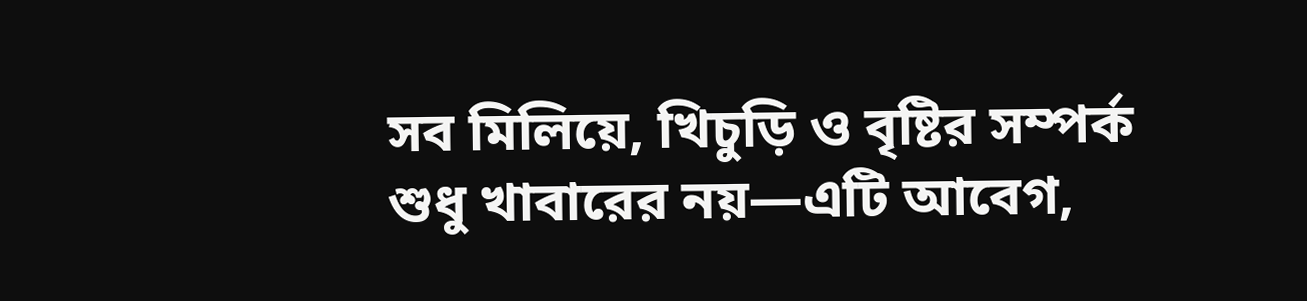সব মিলিয়ে, খিচুড়ি ও বৃষ্টির সম্পর্ক শুধু খাবারের নয়—এটি আবেগ,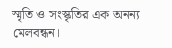স্মৃতি ও সংস্কৃতির এক অনন্য মেলবন্ধন।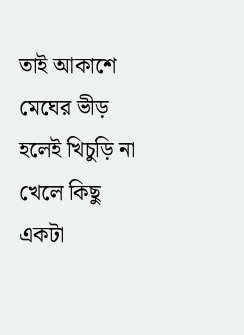তাই আকাশে মেঘের ভীড় হলেই খিচুড়ি না খেলে কিছু একটা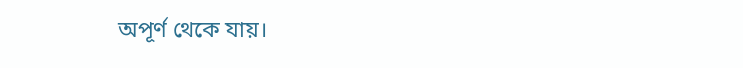অপূর্ণ থেকে যায়।